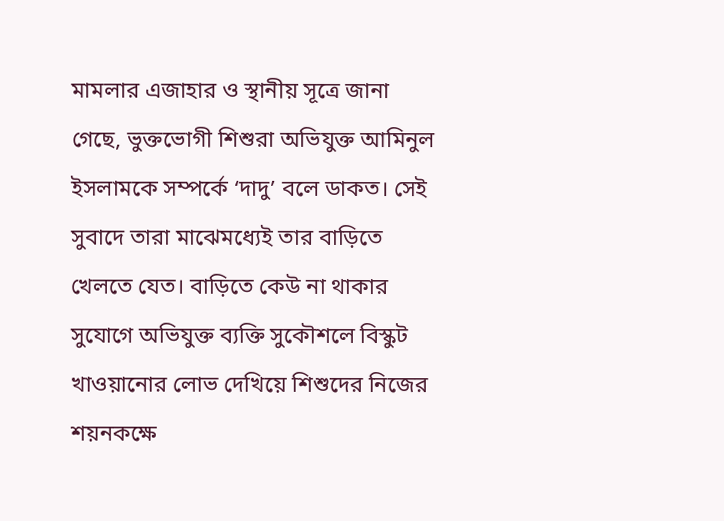মামলার এজাহার ও স্থানীয় সূত্রে জানা গেছে, ভুক্তভোগী শিশুরা অভিযুক্ত আমিনুল ইসলামকে সম্পর্কে ‘দাদু’ বলে ডাকত। সেই সুবাদে তারা মাঝেমধ্যেই তার বাড়িতে খেলতে যেত। বাড়িতে কেউ না থাকার সুযোগে অভিযুক্ত ব্যক্তি সুকৌশলে বিস্কুট খাওয়ানোর লোভ দেখিয়ে শিশুদের নিজের শয়নকক্ষে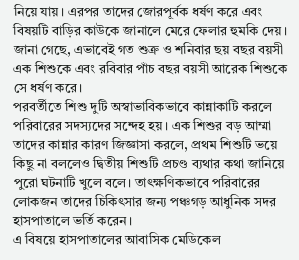নিয়ে যায়। এরপর তাদের জোরপূর্বক ধর্ষণ করে এবং বিষয়টি বাড়ির কাউকে জানালে মেরে ফেলার হুমকি দেয়। জানা গেছে, এভাবেই গত শুক্র ও শনিবার ছয় বছর বয়সী এক শিশুকে এবং রবিবার পাঁচ বছর বয়সী আরেক শিশুকে সে ধর্ষণ করে।
পরবর্তীতে শিশু দুটি অস্বাভাবিকভাবে কান্নাকাটি করলে পরিবারের সদস্যদের সন্দেহ হয়। এক শিশুর বড় আম্মা তাদের কান্নার কারণ জিজ্ঞাসা করলে, প্রথম শিশুটি ভয়ে কিছু না বললেও দ্বিতীয় শিশুটি প্রচণ্ড ব্যথার কথা জানিয়ে পুরো ঘটনাটি খুলে বলে। তাৎক্ষণিকভাবে পরিবারের লোকজন তাদের চিকিৎসার জন্য পঞ্চগড় আধুনিক সদর হাসপাতালে ভর্তি করেন।
এ বিষয়ে হাসপাতালের আবাসিক মেডিকেল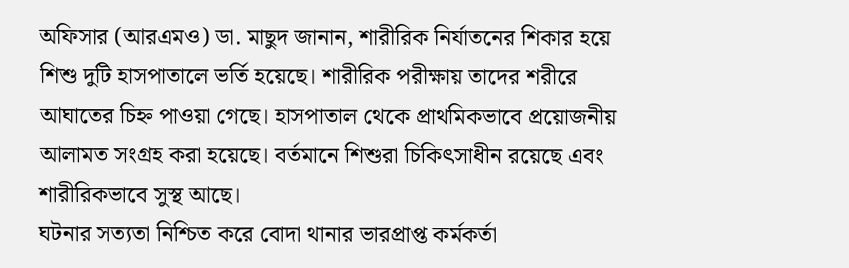অফিসার (আরএমও) ডা. মাছুদ জানান, শারীরিক নির্যাতনের শিকার হয়ে শিশু দুটি হাসপাতালে ভর্তি হয়েছে। শারীরিক পরীক্ষায় তাদের শরীরে আঘাতের চিহ্ন পাওয়া গেছে। হাসপাতাল থেকে প্রাথমিকভাবে প্রয়োজনীয় আলামত সংগ্রহ করা হয়েছে। বর্তমানে শিশুরা চিকিৎসাধীন রয়েছে এবং শারীরিকভাবে সুস্থ আছে।
ঘটনার সত্যতা নিশ্চিত করে বোদা থানার ভারপ্রাপ্ত কর্মকর্তা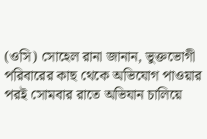(ওসি) সোহেল রানা জানান, ভুক্তভোগী পরিবারের কাছ থেকে অভিযোগ পাওয়ার পরই সোমবার রাতে অভিযান চালিয়ে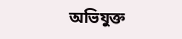অভিযুক্ত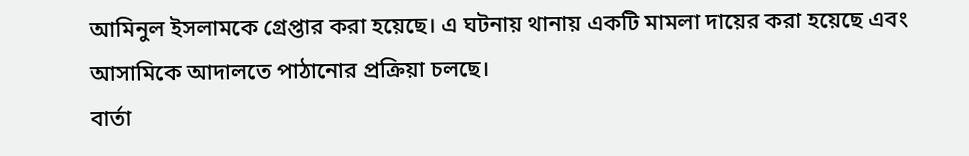আমিনুল ইসলামকে গ্রেপ্তার করা হয়েছে। এ ঘটনায় থানায় একটি মামলা দায়ের করা হয়েছে এবং আসামিকে আদালতে পাঠানোর প্রক্রিয়া চলছে।
বার্তা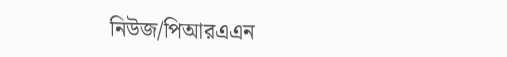নিউজ/পিআরএএন